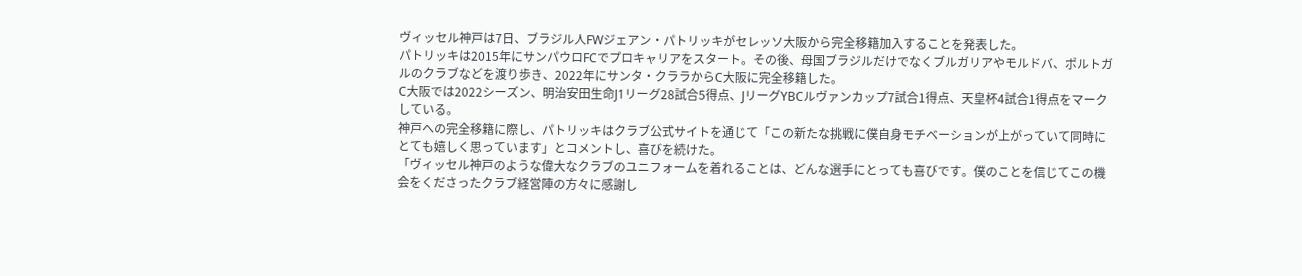ヴィッセル神戸は7日、ブラジル人FWジェアン・パトリッキがセレッソ大阪から完全移籍加入することを発表した。
パトリッキは2015年にサンパウロFCでプロキャリアをスタート。その後、母国ブラジルだけでなくブルガリアやモルドバ、ポルトガルのクラブなどを渡り歩き、2022年にサンタ・クララからC大阪に完全移籍した。
C大阪では2022シーズン、明治安田生命J1リーグ28試合5得点、JリーグYBCルヴァンカップ7試合1得点、天皇杯4試合1得点をマークしている。
神戸への完全移籍に際し、パトリッキはクラブ公式サイトを通じて「この新たな挑戦に僕自身モチベーションが上がっていて同時にとても嬉しく思っています」とコメントし、喜びを続けた。
「ヴィッセル神戸のような偉大なクラブのユニフォームを着れることは、どんな選手にとっても喜びです。僕のことを信じてこの機会をくださったクラブ経営陣の方々に感謝し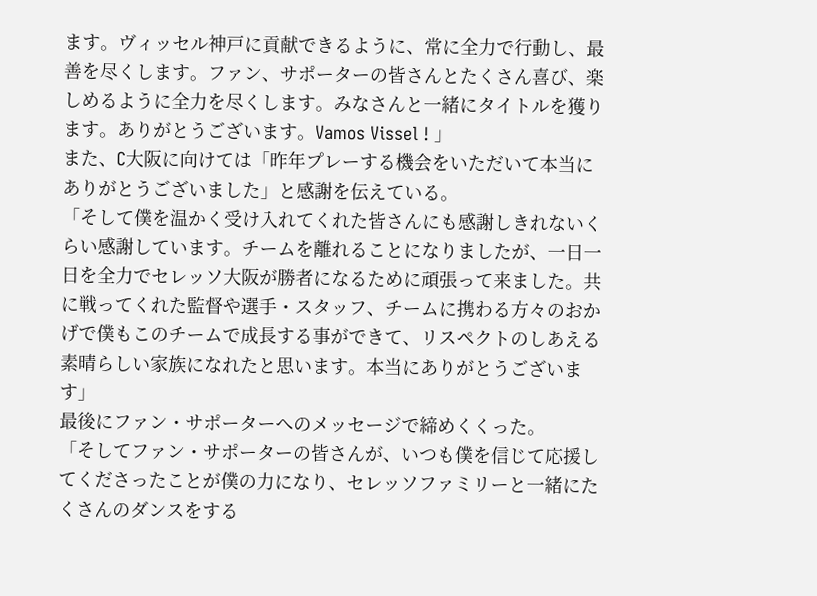ます。ヴィッセル神戸に貢献できるように、常に全力で行動し、最善を尽くします。ファン、サポーターの皆さんとたくさん喜び、楽しめるように全力を尽くします。みなさんと一緒にタイトルを獲ります。ありがとうございます。Vamos Vissel ! 」
また、C大阪に向けては「昨年プレーする機会をいただいて本当にありがとうございました」と感謝を伝えている。
「そして僕を温かく受け入れてくれた皆さんにも感謝しきれないくらい感謝しています。チームを離れることになりましたが、一日一日を全力でセレッソ大阪が勝者になるために頑張って来ました。共に戦ってくれた監督や選手・スタッフ、チームに携わる方々のおかげで僕もこのチームで成長する事ができて、リスペクトのしあえる素晴らしい家族になれたと思います。本当にありがとうございます」
最後にファン・サポーターへのメッセージで締めくくった。
「そしてファン・サポーターの皆さんが、いつも僕を信じて応援してくださったことが僕の力になり、セレッソファミリーと一緒にたくさんのダンスをする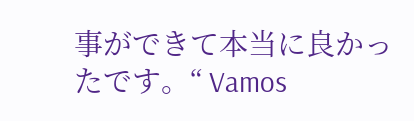事ができて本当に良かったです。“ Vamos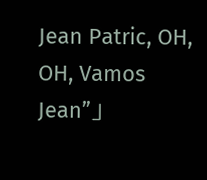Jean Patric, OH, OH, Vamos Jean”」